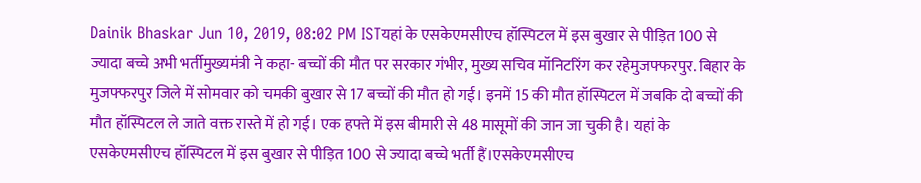Dainik Bhaskar Jun 10, 2019, 08:02 PM ISTयहां के एसकेएमसीएच हॉस्पिटल में इस बुखार से पीड़ित 100 से ज्यादा बच्चे अभी भर्तीमुख्यमंत्री ने कहा- बच्चों की मौत पर सरकार गंभीर, मुख्य सचिव मॉनिटरिंग कर रहेमुजफ्फरपुर. बिहार के मुजफ्फरपुर जिले में सोमवार को चमकी बुखार से 17 बच्चों की मौत हो गई। इनमें 15 की मौत हॉस्पिटल में जबकि दो बच्चों की मौत हॉस्पिटल ले जाते वक्त रास्ते में हो गई। एक हफ्ते में इस बीमारी से 48 मासूमों की जान जा चुकी है। यहां के एसकेएमसीएच हॉस्पिटल में इस बुखार से पीड़ित 100 से ज्यादा बच्चे भर्ती हैं।एसकेएमसीएच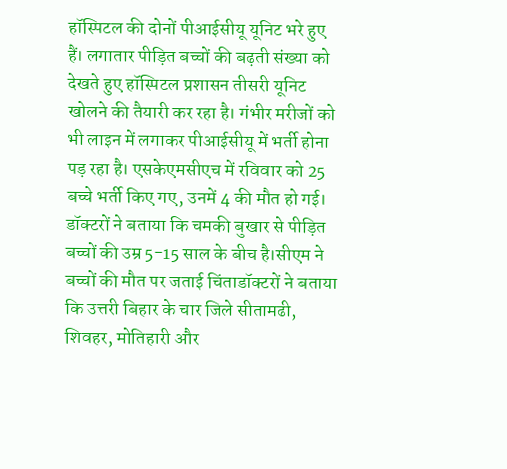हॉस्पिटल की दोनों पीआईसीयू यूनिट भरे हुए हैं। लगातार पीड़ित बच्चों की बढ़ती संख्या को देखते हुए हॉस्पिटल प्रशासन तीसरी यूनिट खोलने की तैयारी कर रहा है। गंभीर मरीजों को भी लाइन में लगाकर पीआईसीयू में भर्ती होना पड़ रहा है। एसकेएमसीएच में रविवार को 25 बच्चे भर्ती किए गए, उनमें 4 की मौत हो गई। डॉक्टरों ने बताया कि चमकी बुखार से पीड़ित बच्चों की उम्र 5-15 साल के बीच है।सीएम ने बच्चों की मौत पर जताई चिंताडॉक्टरों ने बताया कि उत्तरी बिहार के चार जिले सीतामढी, शिवहर, मोतिहारी और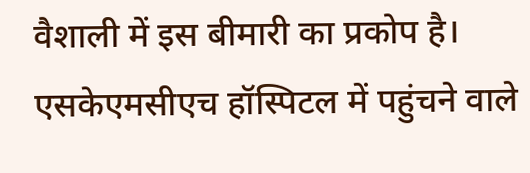वैशाली में इस बीमारी का प्रकोप है। एसकेएमसीएच हॉस्पिटल में पहुंचने वाले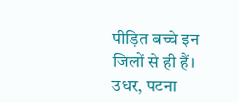पीड़ित बच्चे इन जिलों से ही हैं। उधर, पटना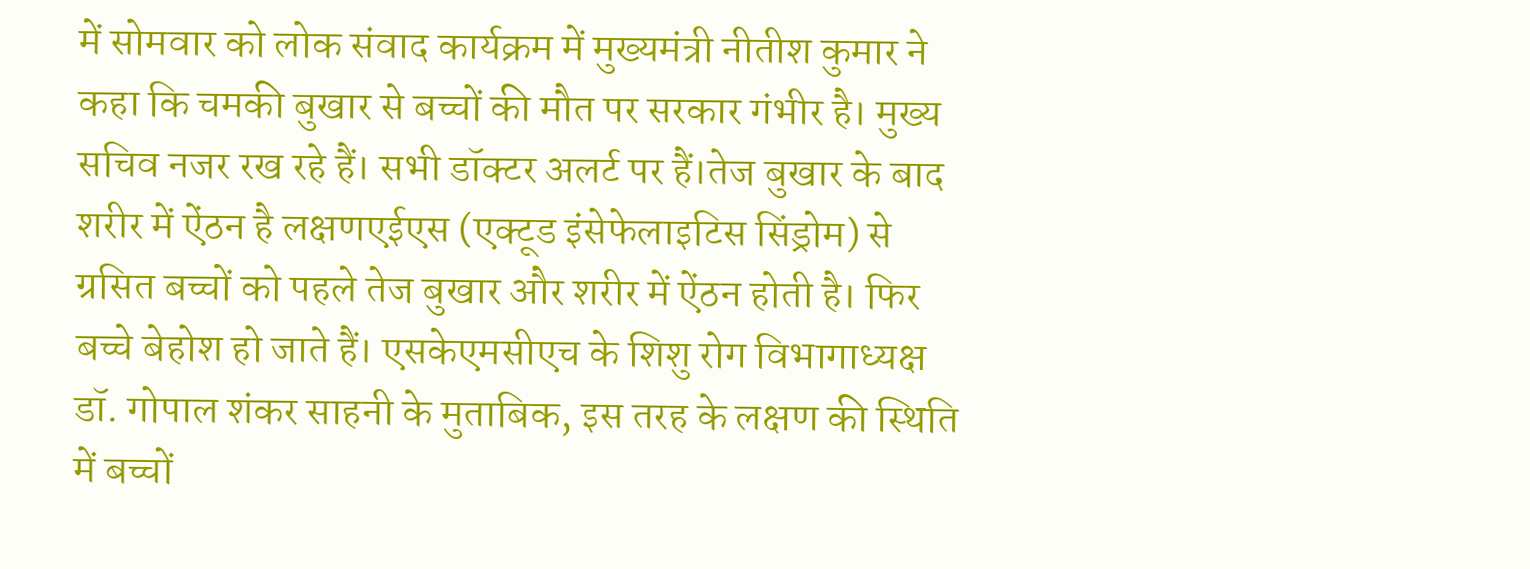में सोमवार को लोक संवाद कार्यक्रम में मुख्यमंत्री नीतीश कुमार ने कहा कि चमकी बुखार से बच्चों की मौत पर सरकार गंभीर है। मुख्य सचिव नजर रख रहे हैं। सभी डॉक्टर अलर्ट पर हैं।तेज बुखार के बाद शरीर में ऐंठन है लक्षणएईएस (एक्टूड इंसेफेलाइटिस सिंड्रोम) से ग्रसित बच्चों को पहले तेज बुखार और शरीर में ऐंठन होती है। फिर बच्चे बेहोश हो जाते हैं। एसकेएमसीएच के शिशु रोग विभागाध्यक्ष डॉ. गोपाल शंकर साहनी के मुताबिक, इस तरह के लक्षण की स्थिति में बच्चों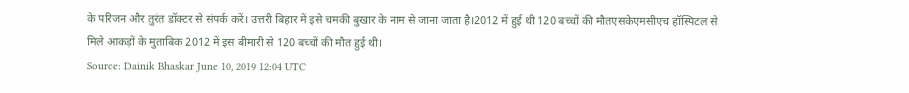के परिजन और तुरंत डॉक्टर से संपर्क करें। उत्तरी बिहार में इसे चमकी बुखार के नाम से जाना जाता है।2012 में हुई थी 120 बच्चों की मौतएसकेएमसीएच हॉस्पिटल से मिले आकड़ों के मुताबिक 2012 में इस बीमारी से 120 बच्चों की मौत हुई थी।
Source: Dainik Bhaskar June 10, 2019 12:04 UTC